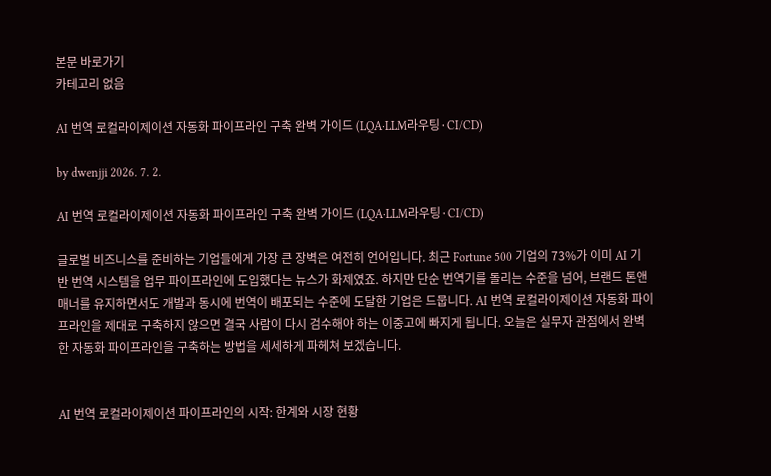본문 바로가기
카테고리 없음

AI 번역 로컬라이제이션 자동화 파이프라인 구축 완벽 가이드 (LQA·LLM라우팅·CI/CD)

by dwenjji 2026. 7. 2.

AI 번역 로컬라이제이션 자동화 파이프라인 구축 완벽 가이드 (LQA·LLM라우팅·CI/CD)

글로벌 비즈니스를 준비하는 기업들에게 가장 큰 장벽은 여전히 언어입니다. 최근 Fortune 500 기업의 73%가 이미 AI 기반 번역 시스템을 업무 파이프라인에 도입했다는 뉴스가 화제였죠. 하지만 단순 번역기를 돌리는 수준을 넘어, 브랜드 톤앤매너를 유지하면서도 개발과 동시에 번역이 배포되는 수준에 도달한 기업은 드뭅니다. AI 번역 로컬라이제이션 자동화 파이프라인을 제대로 구축하지 않으면 결국 사람이 다시 검수해야 하는 이중고에 빠지게 됩니다. 오늘은 실무자 관점에서 완벽한 자동화 파이프라인을 구축하는 방법을 세세하게 파헤쳐 보겠습니다.


AI 번역 로컬라이제이션 파이프라인의 시작: 한계와 시장 현황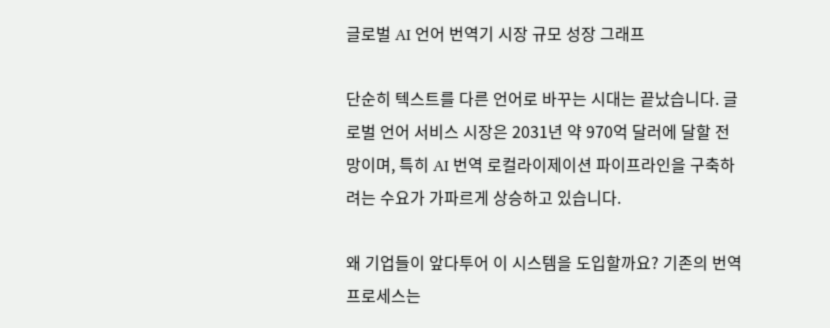글로벌 AI 언어 번역기 시장 규모 성장 그래프

단순히 텍스트를 다른 언어로 바꾸는 시대는 끝났습니다. 글로벌 언어 서비스 시장은 2031년 약 970억 달러에 달할 전망이며, 특히 AI 번역 로컬라이제이션 파이프라인을 구축하려는 수요가 가파르게 상승하고 있습니다.

왜 기업들이 앞다투어 이 시스템을 도입할까요? 기존의 번역 프로세스는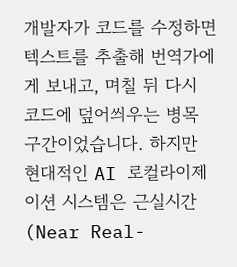개발자가 코드를 수정하면 텍스트를 추출해 번역가에게 보내고, 며칠 뒤 다시 코드에 덮어씌우는 병목 구간이었습니다. 하지만 현대적인 AI 로컬라이제이션 시스템은 근실시간(Near Real-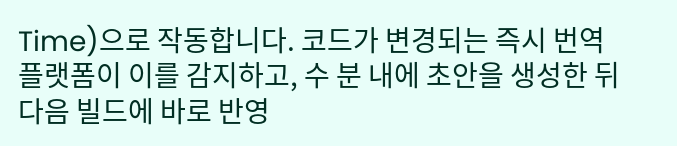Time)으로 작동합니다. 코드가 변경되는 즉시 번역 플랫폼이 이를 감지하고, 수 분 내에 초안을 생성한 뒤 다음 빌드에 바로 반영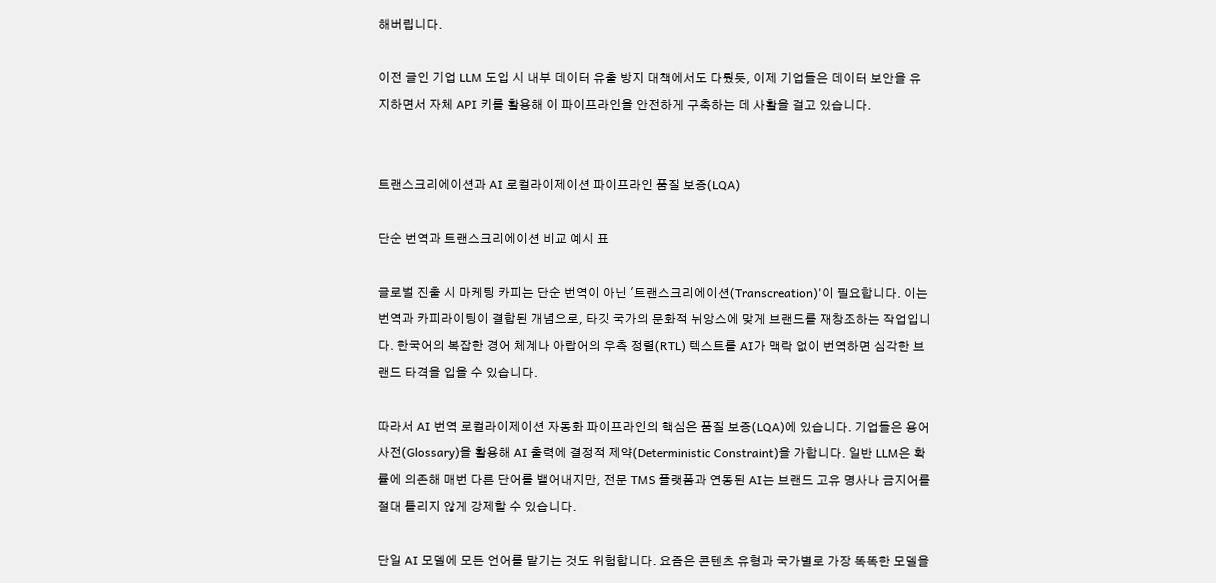해버립니다.

이전 글인 기업 LLM 도입 시 내부 데이터 유출 방지 대책에서도 다뤘듯, 이제 기업들은 데이터 보안을 유지하면서 자체 API 키를 활용해 이 파이프라인을 안전하게 구축하는 데 사활을 걸고 있습니다.


트랜스크리에이션과 AI 로컬라이제이션 파이프라인 품질 보증(LQA)

단순 번역과 트랜스크리에이션 비교 예시 표

글로벌 진출 시 마케팅 카피는 단순 번역이 아닌 '트랜스크리에이션(Transcreation)'이 필요합니다. 이는 번역과 카피라이팅이 결합된 개념으로, 타깃 국가의 문화적 뉘앙스에 맞게 브랜드를 재창조하는 작업입니다. 한국어의 복잡한 경어 체계나 아랍어의 우측 정렬(RTL) 텍스트를 AI가 맥락 없이 번역하면 심각한 브랜드 타격을 입을 수 있습니다.

따라서 AI 번역 로컬라이제이션 자동화 파이프라인의 핵심은 품질 보증(LQA)에 있습니다. 기업들은 용어 사전(Glossary)을 활용해 AI 출력에 결정적 제약(Deterministic Constraint)을 가합니다. 일반 LLM은 확률에 의존해 매번 다른 단어를 뱉어내지만, 전문 TMS 플랫폼과 연동된 AI는 브랜드 고유 명사나 금지어를 절대 틀리지 않게 강제할 수 있습니다.

단일 AI 모델에 모든 언어를 맡기는 것도 위험합니다. 요즘은 콘텐츠 유형과 국가별로 가장 똑똑한 모델을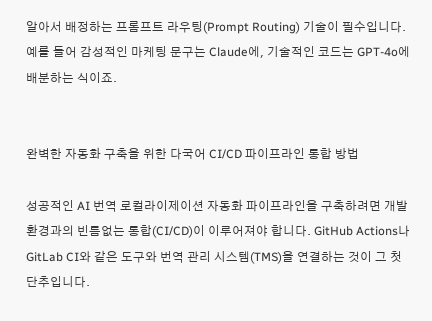알아서 배정하는 프롬프트 라우팅(Prompt Routing) 기술이 필수입니다. 예를 들어 감성적인 마케팅 문구는 Claude에, 기술적인 코드는 GPT-4o에 배분하는 식이죠.


완벽한 자동화 구축을 위한 다국어 CI/CD 파이프라인 통합 방법

성공적인 AI 번역 로컬라이제이션 자동화 파이프라인을 구축하려면 개발 환경과의 빈틈없는 통합(CI/CD)이 이루어져야 합니다. GitHub Actions나 GitLab CI와 같은 도구와 번역 관리 시스템(TMS)을 연결하는 것이 그 첫 단추입니다.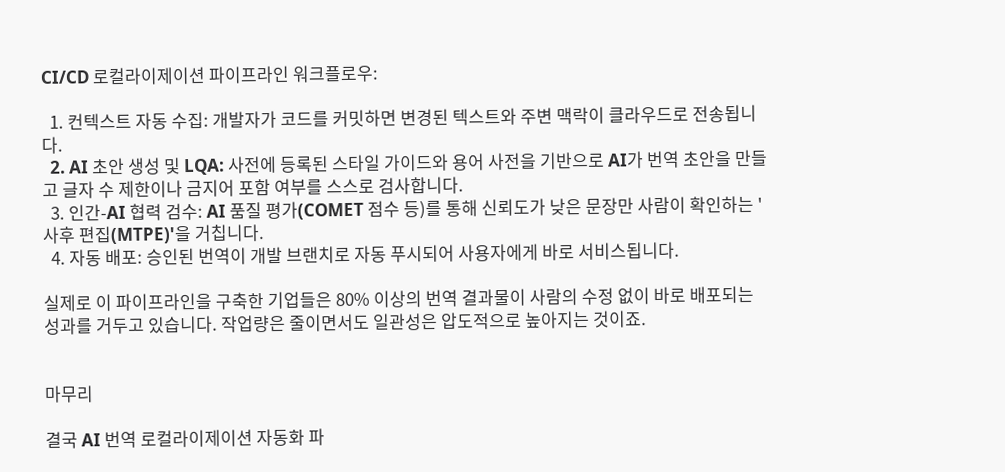CI/CD 로컬라이제이션 파이프라인 워크플로우:

  1. 컨텍스트 자동 수집: 개발자가 코드를 커밋하면 변경된 텍스트와 주변 맥락이 클라우드로 전송됩니다.
  2. AI 초안 생성 및 LQA: 사전에 등록된 스타일 가이드와 용어 사전을 기반으로 AI가 번역 초안을 만들고 글자 수 제한이나 금지어 포함 여부를 스스로 검사합니다.
  3. 인간-AI 협력 검수: AI 품질 평가(COMET 점수 등)를 통해 신뢰도가 낮은 문장만 사람이 확인하는 '사후 편집(MTPE)'을 거칩니다.
  4. 자동 배포: 승인된 번역이 개발 브랜치로 자동 푸시되어 사용자에게 바로 서비스됩니다.

실제로 이 파이프라인을 구축한 기업들은 80% 이상의 번역 결과물이 사람의 수정 없이 바로 배포되는 성과를 거두고 있습니다. 작업량은 줄이면서도 일관성은 압도적으로 높아지는 것이죠.


마무리

결국 AI 번역 로컬라이제이션 자동화 파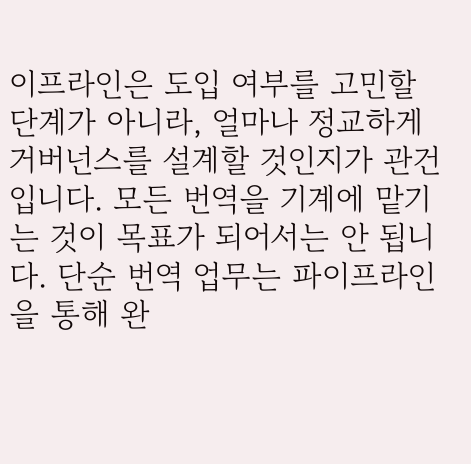이프라인은 도입 여부를 고민할 단계가 아니라, 얼마나 정교하게 거버넌스를 설계할 것인지가 관건입니다. 모든 번역을 기계에 맡기는 것이 목표가 되어서는 안 됩니다. 단순 번역 업무는 파이프라인을 통해 완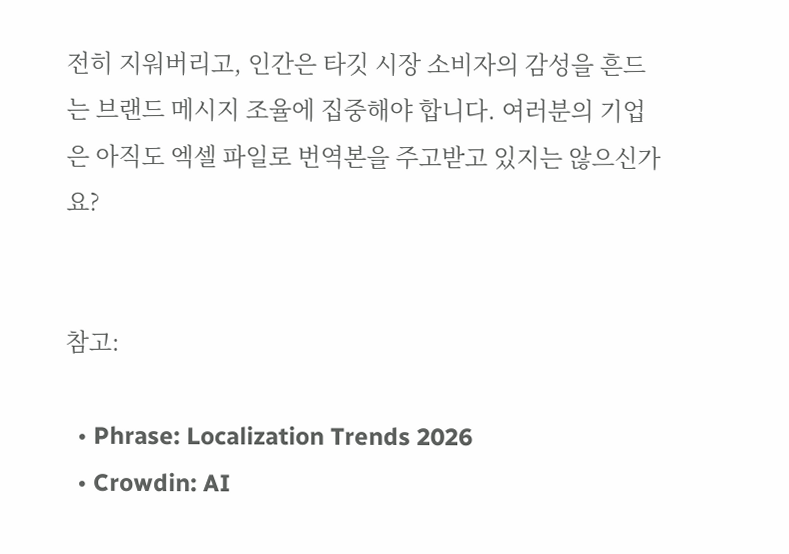전히 지워버리고, 인간은 타깃 시장 소비자의 감성을 흔드는 브랜드 메시지 조율에 집중해야 합니다. 여러분의 기업은 아직도 엑셀 파일로 번역본을 주고받고 있지는 않으신가요?


참고:

  • Phrase: Localization Trends 2026
  • Crowdin: AI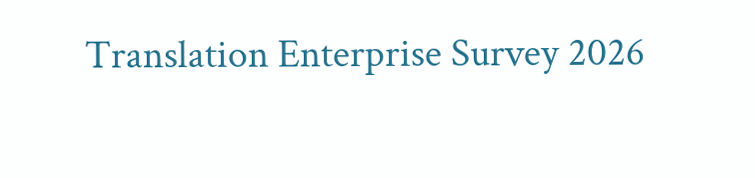Translation Enterprise Survey 2026